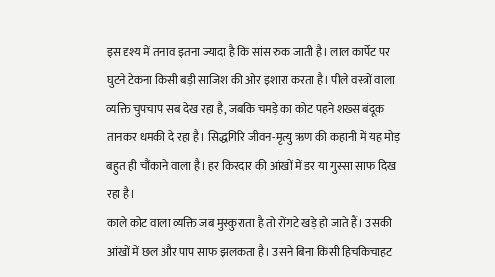इस दृश्य में तनाव इतना ज्यादा है कि सांस रुक जाती है। लाल कार्पेट पर घुटने टेकना किसी बड़ी साजिश की ओर इशारा करता है। पीले वस्त्रों वाला व्यक्ति चुपचाप सब देख रहा है, जबकि चमड़े का कोट पहने शख्स बंदूक तानकर धमकी दे रहा है। सिद्धगिरि जीवन-मृत्यु ऋण की कहानी में यह मोड़ बहुत ही चौंकाने वाला है। हर किरदार की आंखों में डर या गुस्सा साफ दिख रहा है।
काले कोट वाला व्यक्ति जब मुस्कुराता है तो रोंगटे खड़े हो जाते हैं। उसकी आंखों में छल और पाप साफ झलकता है। उसने बिना किसी हिचकिचाहट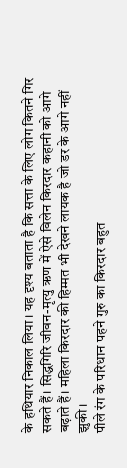के हथियार निकाल लिया। यह दृश्य बताता है कि सत्ता के लिए लोग कितने गिर सकते हैं। सिद्धगिरि जीवन-मृत्यु ऋण में ऐसे विलेन किरदार कहानी को आगे बढ़ाते हैं। महिला किरदार की हिम्मत भी देखने लायक है जो डर के आगे नहीं झुकी।
पीले रंग के परिधान पहने गुरु का किरदार बहुत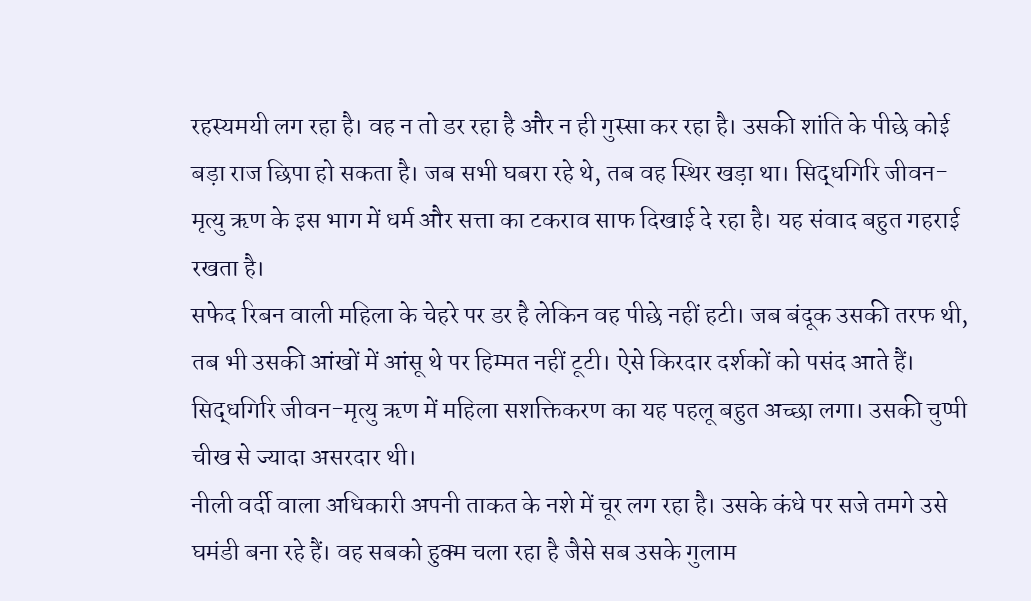रहस्यमयी लग रहा है। वह न तो डर रहा है और न ही गुस्सा कर रहा है। उसकी शांति के पीछे कोई बड़ा राज छिपा हो सकता है। जब सभी घबरा रहे थे, तब वह स्थिर खड़ा था। सिद्धगिरि जीवन-मृत्यु ऋण के इस भाग में धर्म और सत्ता का टकराव साफ दिखाई दे रहा है। यह संवाद बहुत गहराई रखता है।
सफेद रिबन वाली महिला के चेहरे पर डर है लेकिन वह पीछे नहीं हटी। जब बंदूक उसकी तरफ थी, तब भी उसकी आंखों में आंसू थे पर हिम्मत नहीं टूटी। ऐसे किरदार दर्शकों को पसंद आते हैं। सिद्धगिरि जीवन-मृत्यु ऋण में महिला सशक्तिकरण का यह पहलू बहुत अच्छा लगा। उसकी चुप्पी चीख से ज्यादा असरदार थी।
नीली वर्दी वाला अधिकारी अपनी ताकत के नशे में चूर लग रहा है। उसके कंधे पर सजे तमगे उसे घमंडी बना रहे हैं। वह सबको हुक्म चला रहा है जैसे सब उसके गुलाम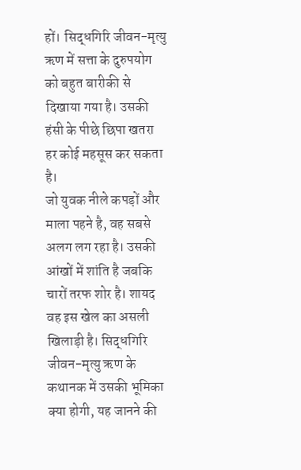हों। सिद्धगिरि जीवन-मृत्यु ऋण में सत्ता के दुरुपयोग को बहुत बारीकी से दिखाया गया है। उसकी हंसी के पीछे छिपा खतरा हर कोई महसूस कर सकता है।
जो युवक नीले कपड़ों और माला पहने है, वह सबसे अलग लग रहा है। उसकी आंखों में शांति है जबकि चारों तरफ शोर है। शायद वह इस खेल का असली खिलाड़ी है। सिद्धगिरि जीवन-मृत्यु ऋण के कथानक में उसकी भूमिका क्या होगी, यह जानने की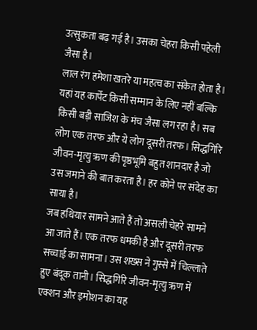उत्सुकता बढ़ गई है। उसका चेहरा किसी पहेली जैसा है।
लाल रंग हमेशा खतरे या महत्व का संकेत होता है। यहां यह कार्पेट किसी सम्मान के लिए नहीं बल्कि किसी बड़ी साजिश के मंच जैसा लग रहा है। सब लोग एक तरफ और ये लोग दूसरी तरफ। सिद्धगिरि जीवन-मृत्यु ऋण की पृष्ठभूमि बहुत शानदार है जो उस जमाने की बात करता है। हर कोने पर संदेह का साया है।
जब हथियार सामने आते हैं तो असली चेहरे सामने आ जाते हैं। एक तरफ धमकी है और दूसरी तरफ सच्चाई का सामना। उस शख्स ने गुस्से में चिल्लाते हुए बंदूक तानी। सिद्धगिरि जीवन-मृत्यु ऋण में एक्शन और इमोशन का यह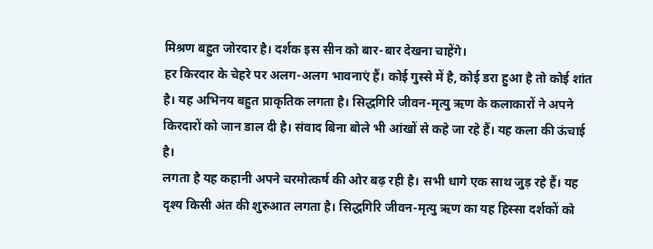मिश्रण बहुत जोरदार है। दर्शक इस सीन को बार-बार देखना चाहेंगे।
हर किरदार के चेहरे पर अलग-अलग भावनाएं हैं। कोई गुस्से में है, कोई डरा हुआ है तो कोई शांत है। यह अभिनय बहुत प्राकृतिक लगता है। सिद्धगिरि जीवन-मृत्यु ऋण के कलाकारों ने अपने किरदारों को जान डाल दी है। संवाद बिना बोले भी आंखों से कहे जा रहे हैं। यह कला की ऊंचाई है।
लगता है यह कहानी अपने चरमोत्कर्ष की ओर बढ़ रही है। सभी धागे एक साथ जुड़ रहे हैं। यह दृश्य किसी अंत की शुरुआत लगता है। सिद्धगिरि जीवन-मृत्यु ऋण का यह हिस्सा दर्शकों को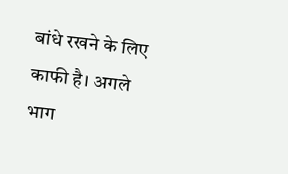बांधे रखने के लिए काफी है। अगले भाग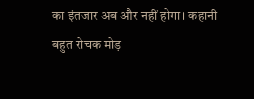का इंतजार अब और नहीं होगा। कहानी बहुत रोचक मोड़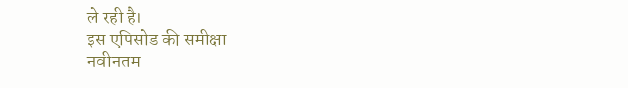ले रही है।
इस एपिसोड की समीक्षा
नवीनतम